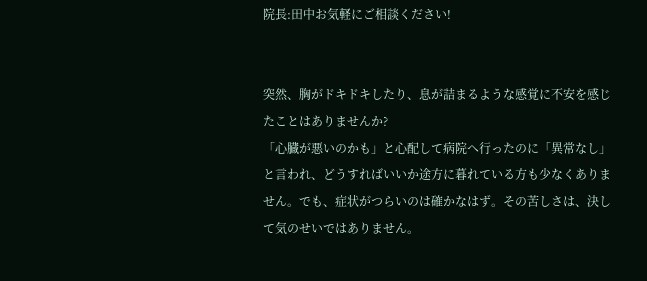院長:田中お気軽にご相談ください!


突然、胸がドキドキしたり、息が詰まるような感覚に不安を感じたことはありませんか?
「心臓が悪いのかも」と心配して病院へ行ったのに「異常なし」と言われ、どうすればいいか途方に暮れている方も少なくありません。でも、症状がつらいのは確かなはず。その苦しさは、決して気のせいではありません。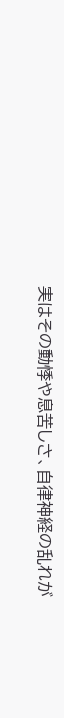実はその動悸や息苦しさ、自律神経の乱れが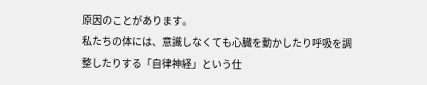原因のことがあります。
私たちの体には、意識しなくても心臓を動かしたり呼吸を調整したりする「自律神経」という仕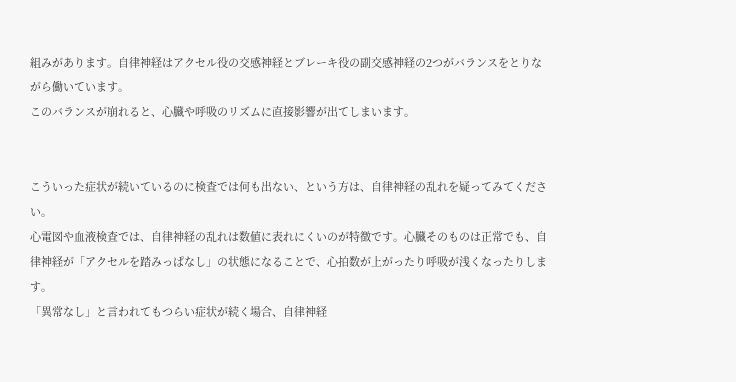組みがあります。自律神経はアクセル役の交感神経とブレーキ役の副交感神経の2つがバランスをとりながら働いています。
このバランスが崩れると、心臓や呼吸のリズムに直接影響が出てしまいます。


こういった症状が続いているのに検査では何も出ない、という方は、自律神経の乱れを疑ってみてください。
心電図や血液検査では、自律神経の乱れは数値に表れにくいのが特徴です。心臓そのものは正常でも、自律神経が「アクセルを踏みっぱなし」の状態になることで、心拍数が上がったり呼吸が浅くなったりします。
「異常なし」と言われてもつらい症状が続く場合、自律神経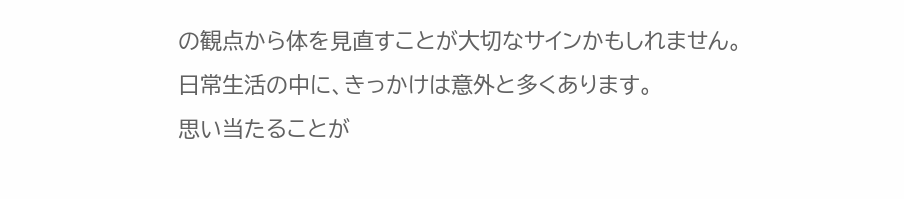の観点から体を見直すことが大切なサインかもしれません。
日常生活の中に、きっかけは意外と多くあります。
思い当たることが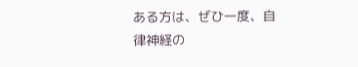ある方は、ぜひ一度、自律神経の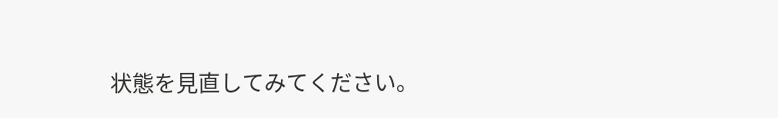状態を見直してみてください。